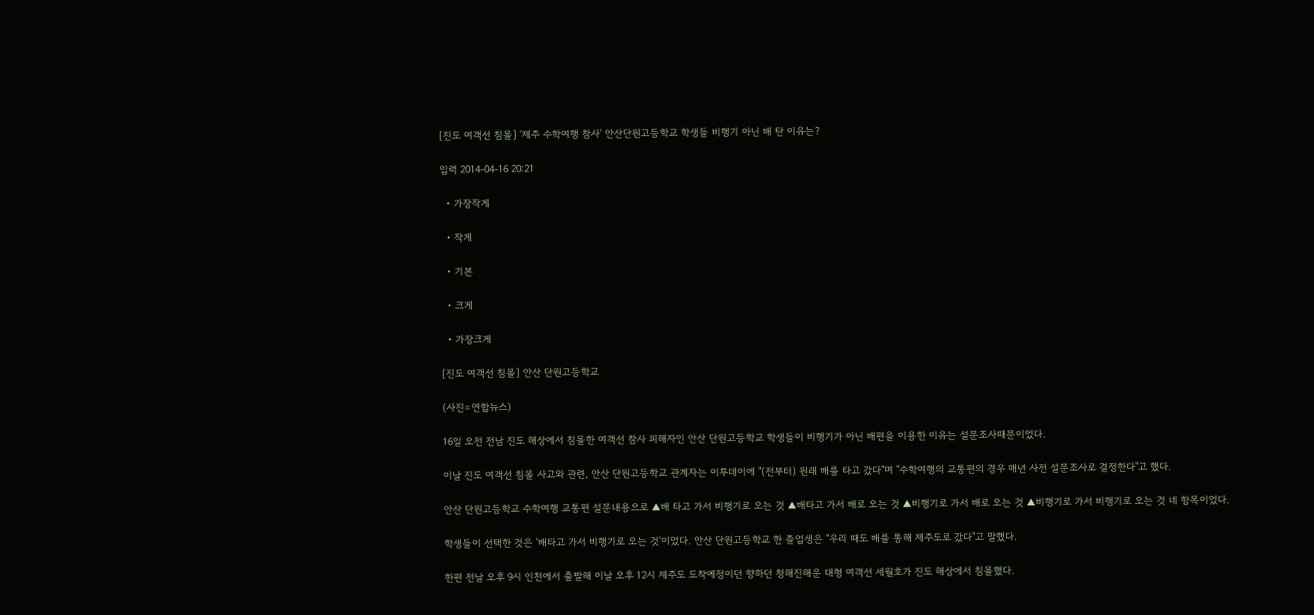[진도 여객선 침몰] '제주 수학여행 참사' 안산단원고등학교 학생들 비행기 아닌 배 탄 이유는?

입력 2014-04-16 20:21

  • 가장작게

  • 작게

  • 기본

  • 크게

  • 가장크게

[진도 여객선 침몰] 안산 단원고등학교

(사진=연합뉴스)

16일 오전 전남 진도 해상에서 침몰한 여객선 참사 피해자인 안산 단원고등학교 학생들이 비행기가 아닌 배편을 이용한 이유는 설문조사때문이었다.

이날 진도 여객선 침몰 사고와 관련, 안산 단원고등학교 관계자는 이투데이에 "(전부터) 원래 배를 타고 갔다"며 "수학여행의 교통편의 경우 매년 사전 설문조사로 결정한다"고 했다.

안산 단원고등학교 수학여행 교통편 설문내용으로 ▲배 타고 가서 비행기로 오는 것 ▲배타고 가서 배로 오는 것 ▲비행기로 가서 배로 오는 것 ▲비행기로 가서 비행기로 오는 것 네 항목이었다.

학생들이 선택한 것은 '배타고 가서 비행기로 오는 것'이었다. 안산 단원고등학교 한 졸업생은 "우리 때도 배를 통해 제주도로 갔다"고 말했다.

한편 전날 오후 9시 인천에서 출발해 이날 오후 12시 제주도 도착예정이던 향하던 청해진해운 대형 여객선 세월호가 진도 해상에서 침몰했다.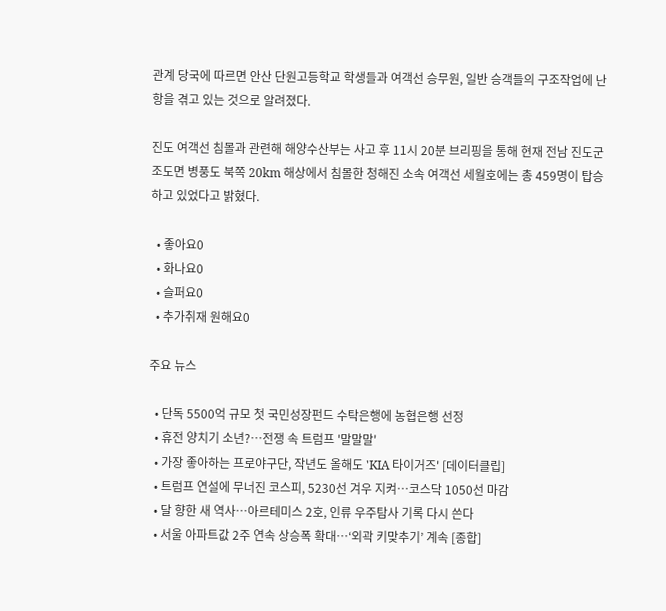관계 당국에 따르면 안산 단원고등학교 학생들과 여객선 승무원, 일반 승객들의 구조작업에 난항을 겪고 있는 것으로 알려졌다.

진도 여객선 침몰과 관련해 해양수산부는 사고 후 11시 20분 브리핑을 통해 현재 전남 진도군 조도면 병풍도 북쪽 20km 해상에서 침몰한 청해진 소속 여객선 세월호에는 총 459명이 탑승하고 있었다고 밝혔다.

  • 좋아요0
  • 화나요0
  • 슬퍼요0
  • 추가취재 원해요0

주요 뉴스

  • 단독 5500억 규모 첫 국민성장펀드 수탁은행에 농협은행 선정
  • 휴전 양치기 소년?…전쟁 속 트럼프 '말말말'
  • 가장 좋아하는 프로야구단, 작년도 올해도 'KIA 타이거즈' [데이터클립]
  • 트럼프 연설에 무너진 코스피, 5230선 겨우 지켜⋯코스닥 1050선 마감
  • 달 향한 새 역사…아르테미스 2호, 인류 우주탐사 기록 다시 쓴다
  • 서울 아파트값 2주 연속 상승폭 확대⋯‘외곽 키맞추기’ 계속 [종합]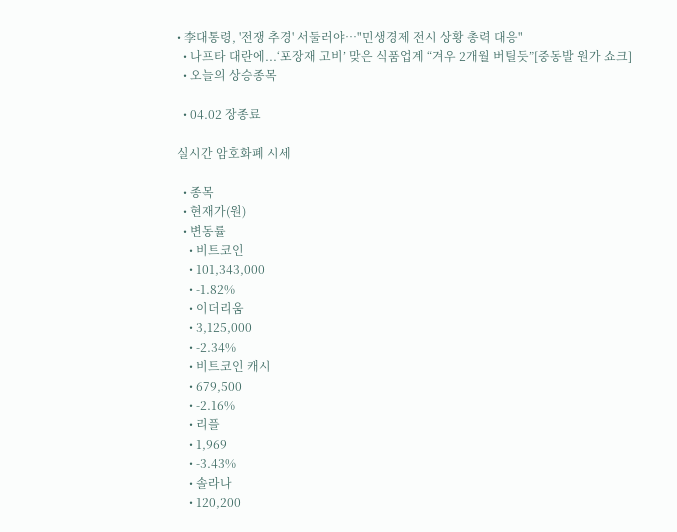• 李대통령, '전쟁 추경' 서둘러야…"민생경제 전시 상황 총력 대응"
  • 나프타 대란에...‘포장재 고비’ 맞은 식품업계 “겨우 2개월 버틸듯”[중동발 원가 쇼크]
  • 오늘의 상승종목

  • 04.02 장종료

실시간 암호화폐 시세

  • 종목
  • 현재가(원)
  • 변동률
    • 비트코인
    • 101,343,000
    • -1.82%
    • 이더리움
    • 3,125,000
    • -2.34%
    • 비트코인 캐시
    • 679,500
    • -2.16%
    • 리플
    • 1,969
    • -3.43%
    • 솔라나
    • 120,200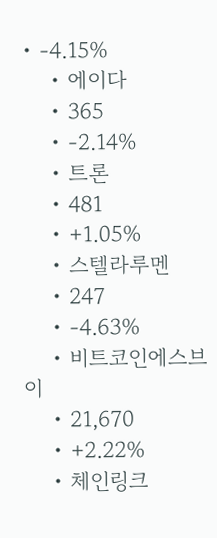• -4.15%
    • 에이다
    • 365
    • -2.14%
    • 트론
    • 481
    • +1.05%
    • 스텔라루멘
    • 247
    • -4.63%
    • 비트코인에스브이
    • 21,670
    • +2.22%
    • 체인링크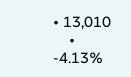• 13,010
    • -4.13%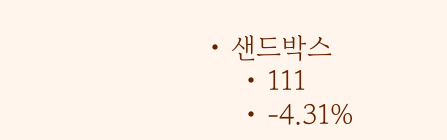• 샌드박스
    • 111
    • -4.31%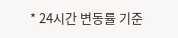* 24시간 변동률 기준